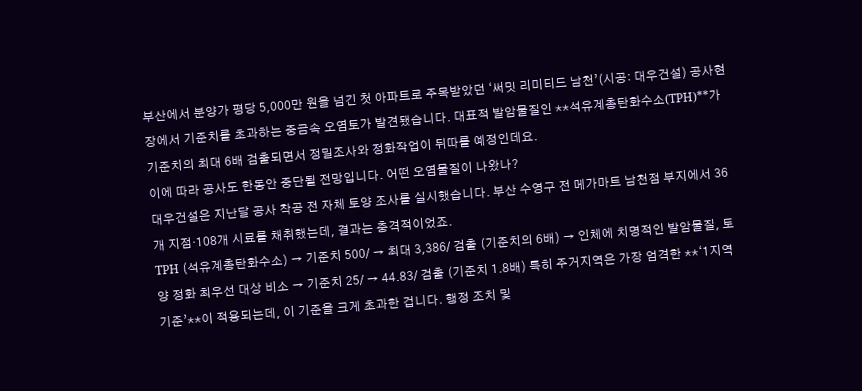부산에서 분양가 평당 5,000만 원을 넘긴 첫 아파트로 주목받았던 ‘써밋 리미티드 남천’(시공: 대우건설) 공사현장에서 기준치를 초과하는 중금속 오염토가 발견됐습니다. 대표적 발암물질인 **석유계총탄화수소(TPH)**가 기준치의 최대 6배 검출되면서 정밀조사와 정화작업이 뒤따를 예정인데요.
이에 따라 공사도 한동안 중단될 전망입니다. 어떤 오염물질이 나왔나?
대우건설은 지난달 공사 착공 전 자체 토양 조사를 실시했습니다. 부산 수영구 전 메가마트 남천점 부지에서 36개 지점·108개 시료를 채취했는데, 결과는 충격적이었죠.
TPH (석유계총탄화수소) → 기준치 500/ → 최대 3,386/ 검출 (기준치의 6배) → 인체에 치명적인 발암물질, 토양 정화 최우선 대상 비소 → 기준치 25/ → 44.83/ 검출 (기준치 1.8배) 특히 주거지역은 가장 엄격한 **‘1지역 기준’**이 적용되는데, 이 기준을 크게 초과한 겁니다. 행정 조치 및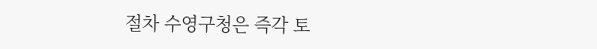절차 수영구청은 즉각 토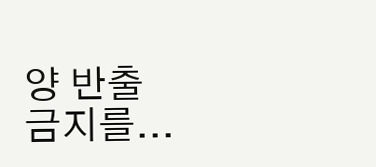양 반출 금지를...